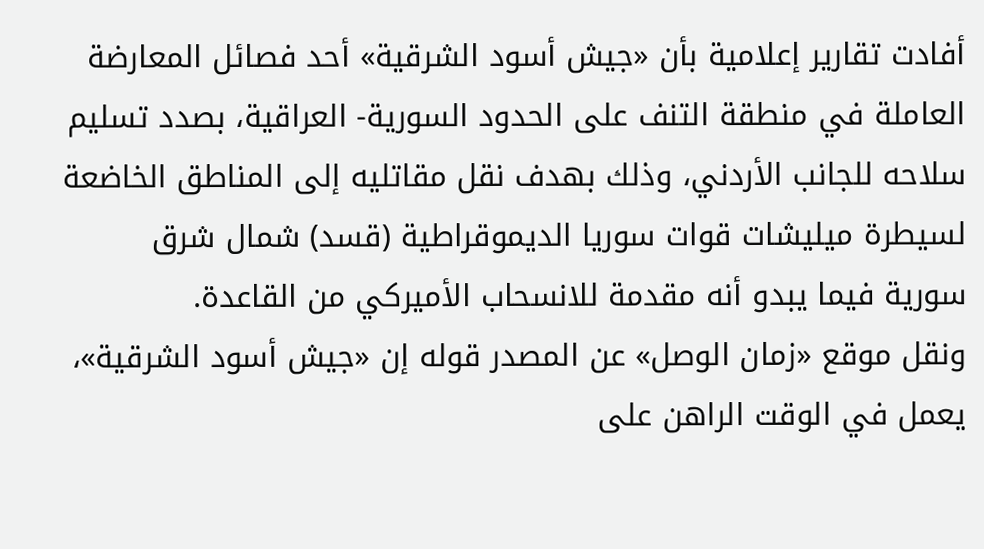أفادت تقارير إعلامية بأن «جيش أسود الشرقية» أحد فصائل المعارضة العاملة في منطقة التنف على الحدود السورية- العراقية، بصدد تسليم سلاحه للجانب الأردني، وذلك بهدف نقل مقاتليه إلى المناطق الخاضعة لسيطرة ميليشات قوات سوريا الديموقراطية (قسد) شمال شرق سورية فيما يبدو أنه مقدمة للانسحاب الأميركي من القاعدة.
ونقل موقع «زمان الوصل» عن المصدر قوله إن «جيش أسود الشرقية»، يعمل في الوقت الراهن على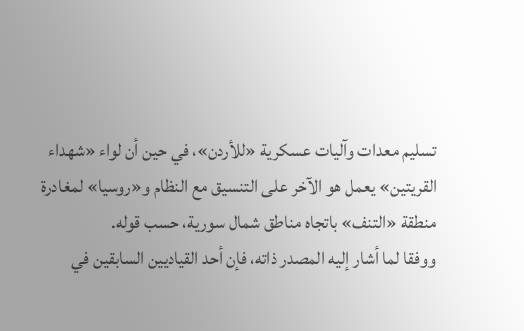تسليم معدات وآليات عسكرية «للأردن»، في حين أن لواء «شهداء القريتين» يعمل هو الآخر على التنسيق مع النظام و«روسيا» لمغادرة منطقة «التنف» باتجاه مناطق شمال سورية، حسب قوله.
ووفقا لما أشار إليه المصدر ذاته، فإن أحد القياديين السابقين في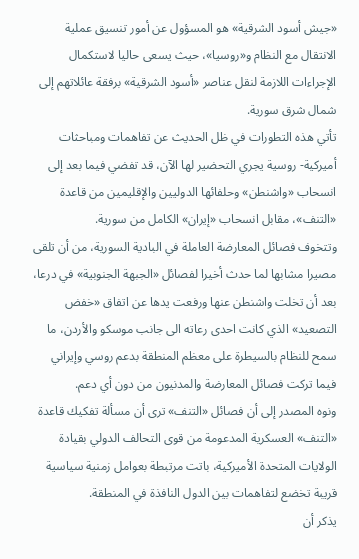«جيش أسود الشرقية» هو المسؤول عن أمور تنسيق عملية الانتقال مع النظام و«روسيا»، حيث يسعى حاليا لاستكمال الإجراءات اللازمة لنقل عناصر «أسود الشرقية» برفقة عائلاتهم إلى شمال شرق سورية.
تأتي هذه التطورات في ظل الحديث عن تفاهمات ومباحثات أميركية- روسية يجري التحضير لها الآن، قد تفضي فيما بعد إلى انسحاب «واشنطن» وحلفائها الدوليين والإقليمين من قاعدة «التنف»، مقابل انسحاب «إيران» الكامل من سورية.
وتتخوف فصائل المعارضة العاملة في البادية السورية، من أن تلقى مصيرا مشابها لما حدث أخيرا لفصائل «الجبهة الجنوبية» في درعا، بعد أن تخلت واشنطن عنها ورفعت يدها عن اتفاق «خفض التصعيد» الذي كانت احدى رعاته الى جانب موسكو والأردن، ما سمح للنظام بالسيطرة على معظم المنطقة بدعم روسي وإيراني فيما تركت فصائل المعارضة والمدنيون من دون أي دعم.
ونوه المصدر إلى أن فصائل «التنف» ترى أن مسألة تفكيك قاعدة «التنف» العسكرية المدعومة من قوى التحالف الدولي بقيادة الولايات المتحدة الأميركية، باتت مرتبطة بعوامل زمنية سياسية قريبة تخضع لتفاهمات بين الدول النافذة في المنطقة.
يذكر أن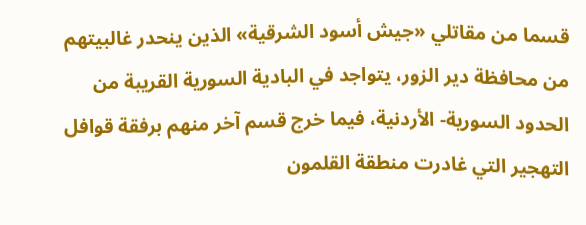قسما من مقاتلي «جيش أسود الشرقية» الذين ينحدر غالبيتهم من محافظة دير الزور، يتواجد في البادية السورية القريبة من الحدود السورية- الأردنية، فيما خرج قسم آخر منهم برفقة قوافل التهجير التي غادرت منطقة القلمون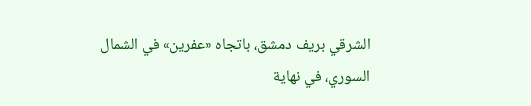الشرقي بريف دمشق، باتجاه «عفرين» في الشمال السوري، في نهاية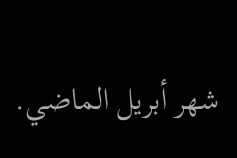شهر أبريل الماضي.